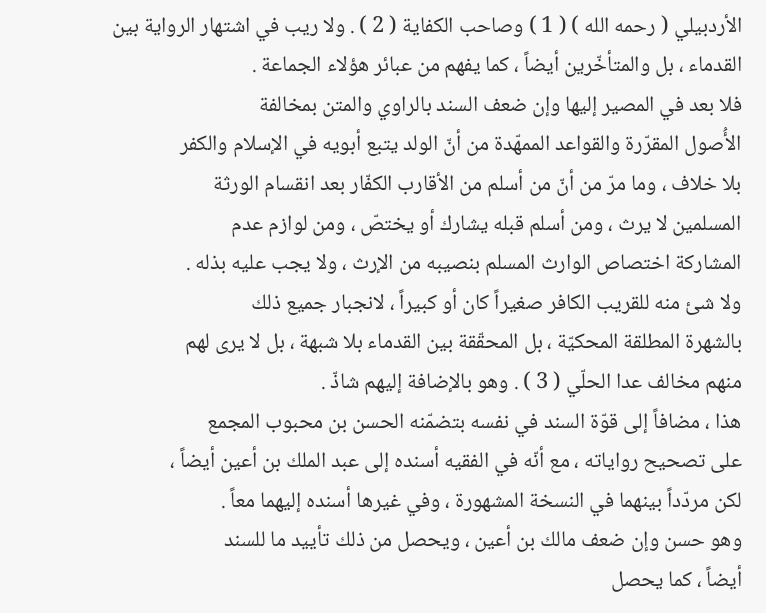الأردبيلي ( رحمه الله ) ( 1 ) وصاحب الكفاية ( 2 ) . ولا ريب في اشتهار الرواية بين
القدماء ، بل والمتأخّرين أيضاً ، كما يفهم من عبائر هؤلاء الجماعة .
فلا بعد في المصير إليها وإن ضعف السند بالراوي والمتن بمخالفة
الأُصول المقرّرة والقواعد الممهّدة من أنّ الولد يتبع أبويه في الإسلام والكفر
بلا خلاف ، وما مرّ من أنّ من أسلم من الأقارب الكفّار بعد انقسام الورثة
المسلمين لا يرث ، ومن أسلم قبله يشارك أو يختصّ ، ومن لوازم عدم
المشاركة اختصاص الوارث المسلم بنصيبه من الإرث ، ولا يجب عليه بذله .
ولا شئ منه للقريب الكافر صغيراً كان أو كبيراً ، لانجبار جميع ذلك
بالشهرة المطلقة المحكيّة ، بل المحقّقة بين القدماء بلا شبهة ، بل لا يرى لهم
منهم مخالف عدا الحلّي ( 3 ) . وهو بالإضافة إليهم شاذّ .
هذا ، مضافاً إلى قوّة السند في نفسه بتضمّنه الحسن بن محبوب المجمع
على تصحيح رواياته ، مع أنّه في الفقيه أسنده إلى عبد الملك بن أعين أيضاً ،
لكن مردّداً بينهما في النسخة المشهورة ، وفي غيرها أسنده إليهما معاً .
وهو حسن وإن ضعف مالك بن أعين ، ويحصل من ذلك تأييد ما للسند
أيضاً ، كما يحصل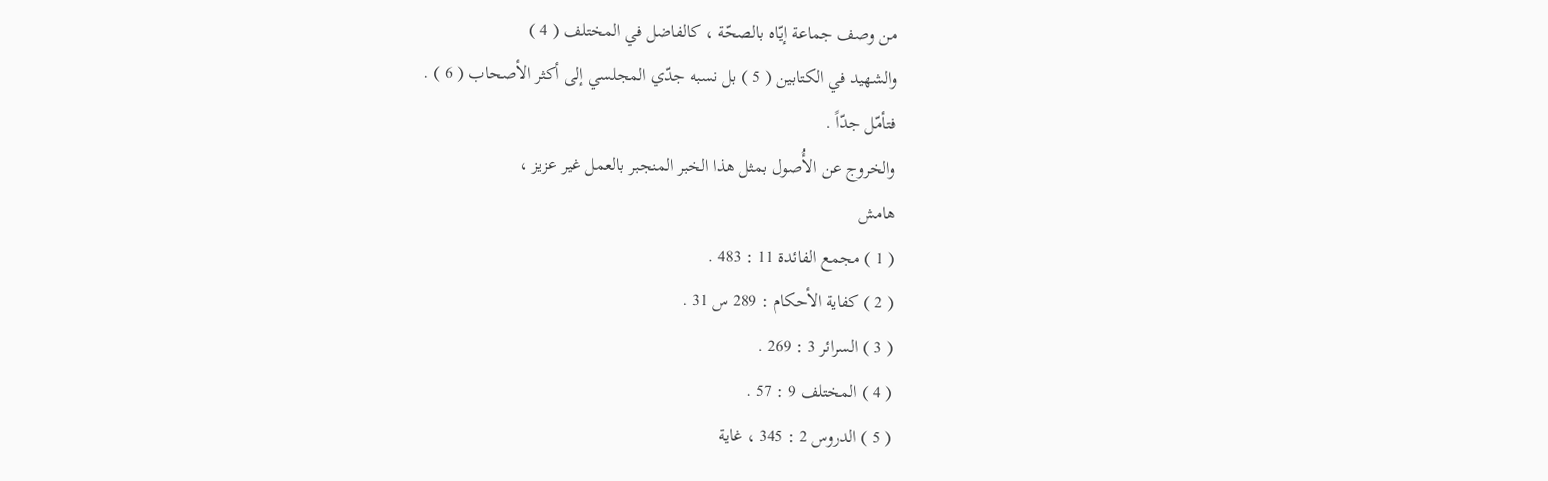من وصف جماعة إيّاه بالصحّة ، كالفاضل في المختلف ( 4 )
والشهيد في الكتابين ( 5 ) بل نسبه جدّي المجلسي إلى أكثر الأصحاب ( 6 ) .
فتأمّل جدّاً .
والخروج عن الأُصول بمثل هذا الخبر المنجبر بالعمل غير عزيز ،
هامش
( 1 ) مجمع الفائدة 11 : 483 .
( 2 ) كفاية الأحكام : 289 س 31 .
( 3 ) السرائر 3 : 269 .
( 4 ) المختلف 9 : 57 .
( 5 ) الدروس 2 : 345 ، غاية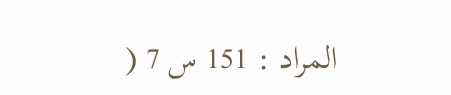المراد : 151 س 7 (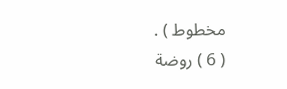مخطوط ) .
( 6 ) روضة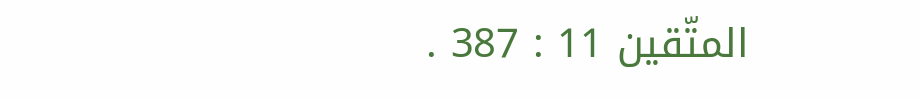المتّقين 11 : 387 .